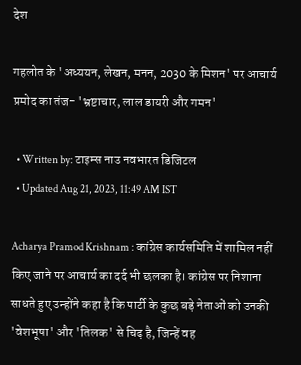देश

गहलोत के 'अध्ययन, लेखन, मनन, 2030 के मिशन' पर आचार्य प्रमोद का तंज- 'भ्रष्टाचार, लाल डायरी और गमन'

  • Written by: टाइम्स नाउ नवभारत डिजिटल
  • Updated Aug 21, 2023, 11:49 AM IST

Acharya Pramod Krishnam : कांग्रेस कार्यसमिति में शामिल नहीं किए जाने पर आचार्य का दर्द भी छलका है। कांग्रेस पर निशाना साधते हुए उन्होंने कहा है कि पार्टी के कुछ बड़े नेताओं को उनकी 'वेशभूषा' और 'तिलक' से चिढ़ है, जिन्हें वह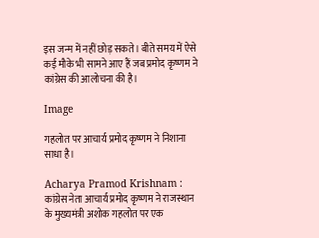इस जन्म में नहीं छोड़ सकते। बीते समय में ऐसे कई मौके भी सामने आए हैं जब प्रमोद कृष्णम ने कांग्रेस की आलोचना की है।

Image

गहलोत पर आचार्य प्रमोद कृष्णम ने निशाना साधा है।

Acharya Pramod Krishnam : कांग्रेस नेता आचार्य प्रमोद कृष्णम ने राजस्थान के मुख्यमंत्री अशोक गहलोत पर एक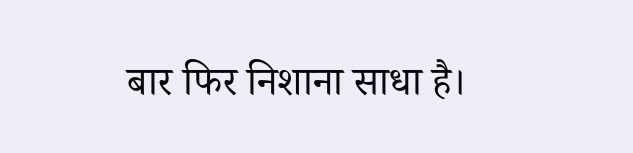बार फिर निशाना साधा है।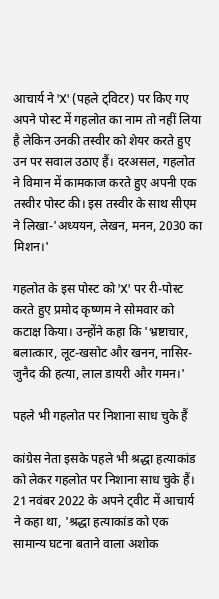आचार्य ने 'X' (पहले ट्विटर) पर किए गए अपने पोस्ट में गहलोत का नाम तो नहीं लिया है लेकिन उनकी तस्वीर को शेयर करते हुए उन पर सवाल उठाए हैं। दरअसल, गहलोत ने विमान में कामकाज करते हुए अपनी एक तस्वीर पोस्ट की। इस तस्वीर के साथ सीएम ने लिखा-'अध्ययन, लेखन, मनन, 2030 का मिशन।'

गहलोत के इस पोस्ट को 'X' पर री-पोस्ट करते हुए प्रमोद कृष्णम ने सोमवार को कटाक्ष किया। उन्होंने कहा कि 'भ्रष्टाचार, बलात्कार, लूट-खसोट और खनन, नासिर-जुनैद की हत्या, लाल डायरी और गमन।'

पहले भी गहलोत पर निशाना साध चुके हैं

कांग्रेस नेता इसके पहले भी श्रद्धा हत्याकांड को लेकर गहलोत पर निशाना साध चुके हैं। 21 नवंबर 2022 के अपने ट्वीट में आचार्य ने कहा था, 'श्रद्धा हत्याकांड को एक सामान्य घटना बताने वाला अशोक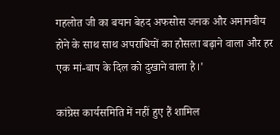गहलोत जी का बयान बेहद अफसोस जनक और अमानवीय होने के साथ साथ अपराधियों का हौसला बढ़ाने वाला और हर एक मां-बाप के दिल को दुखाने वाला है।'

कांग्रेस कार्यसमिति में नहीं हुए हैं शामिल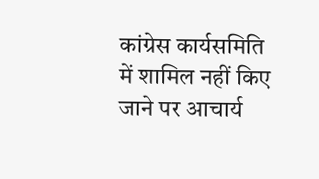कांग्रेस कार्यसमिति में शामिल नहीं किए जाने पर आचार्य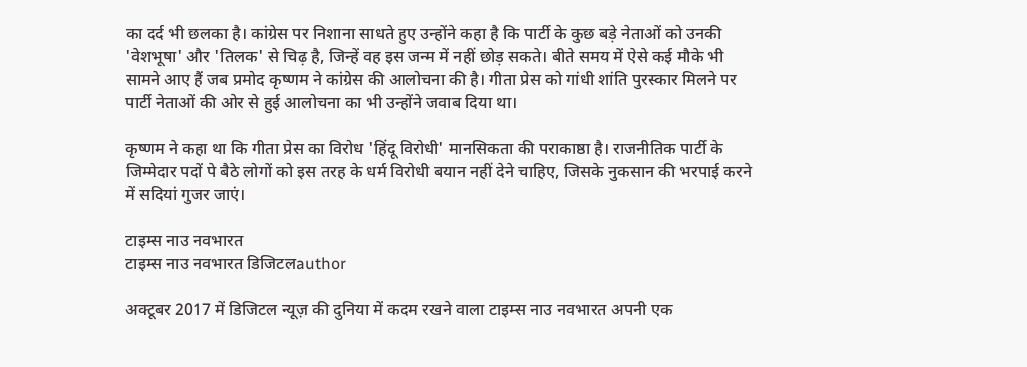का दर्द भी छलका है। कांग्रेस पर निशाना साधते हुए उन्होंने कहा है कि पार्टी के कुछ बड़े नेताओं को उनकी 'वेशभूषा' और 'तिलक' से चिढ़ है, जिन्हें वह इस जन्म में नहीं छोड़ सकते। बीते समय में ऐसे कई मौके भी सामने आए हैं जब प्रमोद कृष्णम ने कांग्रेस की आलोचना की है। गीता प्रेस को गांधी शांति पुरस्कार मिलने पर पार्टी नेताओं की ओर से हुई आलोचना का भी उन्होंने जवाब दिया था।

कृष्णम ने कहा था कि गीता प्रेस का विरोध 'हिंदू विरोधी' मानसिकता की पराकाष्ठा है। राजनीतिक पार्टी के जिम्मेदार पदों पे बैठे लोगों को इस तरह के धर्म विरोधी बयान नहीं देने चाहिए, जिसके नुकसान की भरपाई करने में सदियां गुजर जाएं।

टाइम्स नाउ नवभारत
टाइम्स नाउ नवभारत डिजिटलauthor

अक्टूबर 2017 में डिजिटल न्यूज़ की दुनिया में कदम रखने वाला टाइम्स नाउ नवभारत अपनी एक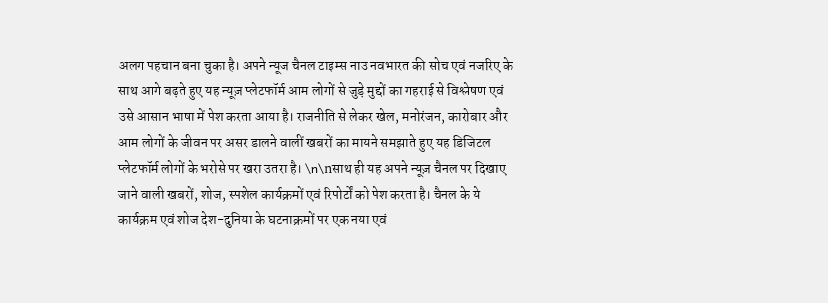अलग पहचान बना चुका है। अपने न्यूज चैनल टाइम्स नाउ नवभारत की सोच एवं नजरिए के साथ आगे बढ़ते हुए यह न्यूज़ प्लेटफॉर्म आम लोगों से जुड़े मुद्दों का गहराई से विश्लेषण एवं उसे आसान भाषा में पेश करता आया है। राजनीति से लेकर खेल, मनोरंजन, कारोबार और आम लोगों के जीवन पर असर डालने वालीं खबरों का मायने समझाते हुए यह डिजिटल प्लेटफॉर्म लोगों के भरोसे पर खरा उतरा है। \n\nसाथ ही यह अपने न्यूज़ चैनल पर दिखाए जाने वाली खबरों, शोज, स्पशेल कार्यक्रमों एवं रिपोर्टों को पेश करता है। चैनल के ये कार्यक्रम एवं शोज देश-दुनिया के घटनाक्रमों पर एक नया एवं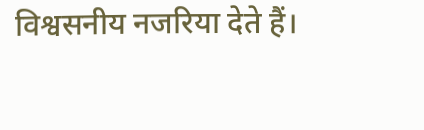विश्वसनीय नजरिया देते हैं।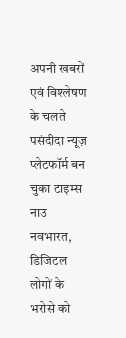अपनी खबरों एवं विश्लेषण के चलते पसंदीदा न्यूज़ प्लेटफॉर्म बन चुका टाइम्स नाउ नवभारत, डिजिटल लोगों के भरोसे को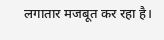लगातार मजबूत कर रहा है।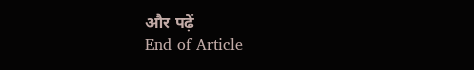और पढ़ें
End of Article